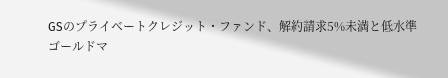GSのプライベートクレジット・ファンド、解約請求5%未満と低水準
ゴールドマ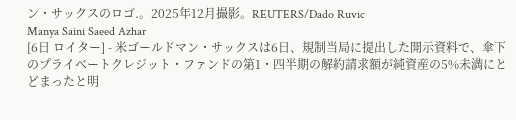ン・サックスのロゴ.。2025年12月撮影。REUTERS/Dado Ruvic
Manya Saini Saeed Azhar
[6日 ロイター] - 米ゴールドマン・サックスは6日、規制当局に提出した開示資料で、傘下のプライベートクレジット・ファンドの第1・四半期の解約請求額が純資産の5%未満にとどまったと明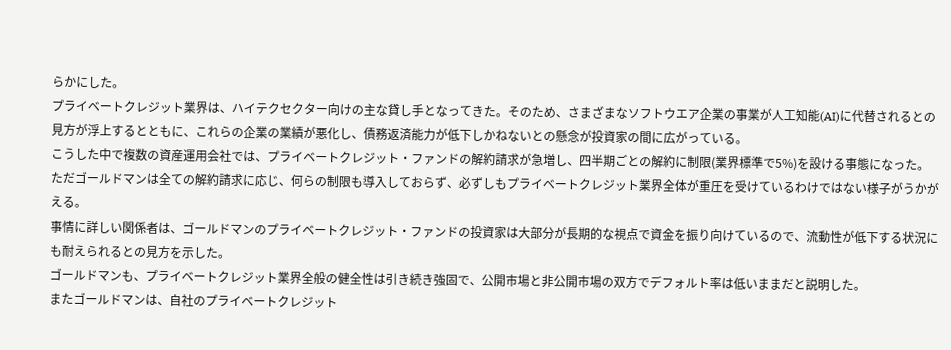らかにした。
プライベートクレジット業界は、ハイテクセクター向けの主な貸し手となってきた。そのため、さまざまなソフトウエア企業の事業が人工知能(AI)に代替されるとの見方が浮上するとともに、これらの企業の業績が悪化し、債務返済能力が低下しかねないとの懸念が投資家の間に広がっている。
こうした中で複数の資産運用会社では、プライベートクレジット・ファンドの解約請求が急増し、四半期ごとの解約に制限(業界標準で5%)を設ける事態になった。
ただゴールドマンは全ての解約請求に応じ、何らの制限も導入しておらず、必ずしもプライベートクレジット業界全体が重圧を受けているわけではない様子がうかがえる。
事情に詳しい関係者は、ゴールドマンのプライベートクレジット・ファンドの投資家は大部分が長期的な視点で資金を振り向けているので、流動性が低下する状況にも耐えられるとの見方を示した。
ゴールドマンも、プライベートクレジット業界全般の健全性は引き続き強固で、公開市場と非公開市場の双方でデフォルト率は低いままだと説明した。
またゴールドマンは、自社のプライベートクレジット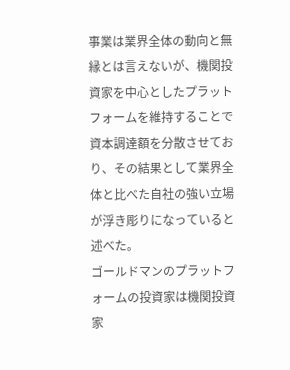事業は業界全体の動向と無縁とは言えないが、機関投資家を中心としたプラットフォームを維持することで資本調達額を分散させており、その結果として業界全体と比べた自社の強い立場が浮き彫りになっていると述べた。
ゴールドマンのプラットフォームの投資家は機関投資家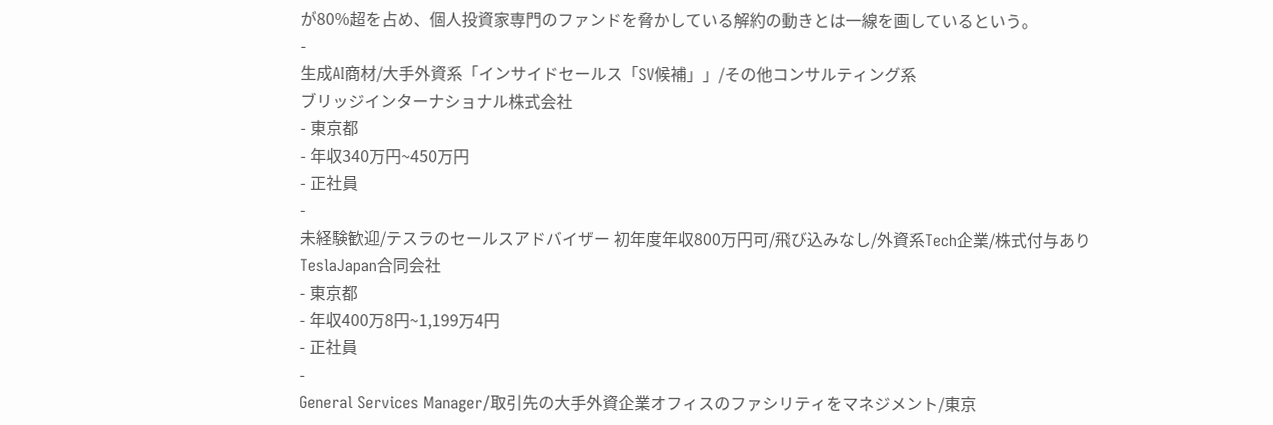が80%超を占め、個人投資家専門のファンドを脅かしている解約の動きとは一線を画しているという。
-
生成AI商材/大手外資系「インサイドセールス「SV候補」」/その他コンサルティング系
ブリッジインターナショナル株式会社
- 東京都
- 年収340万円~450万円
- 正社員
-
未経験歓迎/テスラのセールスアドバイザー 初年度年収800万円可/飛び込みなし/外資系Tech企業/株式付与あり
TeslaJapan合同会社
- 東京都
- 年収400万8円~1,199万4円
- 正社員
-
General Services Manager/取引先の大手外資企業オフィスのファシリティをマネジメント/東京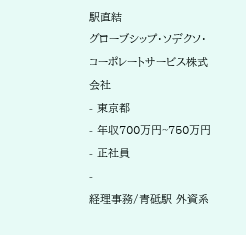駅直結
グローブシップ・ソデクソ・コーポレートサービス株式会社
- 東京都
- 年収700万円~750万円
- 正社員
-
経理事務/青砥駅 外資系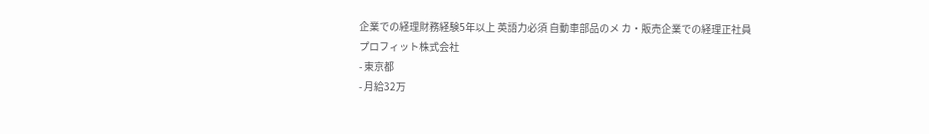企業での経理財務経験5年以上 英語力必須 自動車部品のメ カ・販売企業での経理正社員
プロフィット株式会社
- 東京都
- 月給32万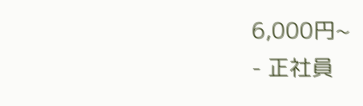6,000円~
- 正社員